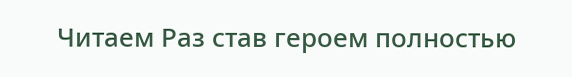Читаем Раз став героем полностью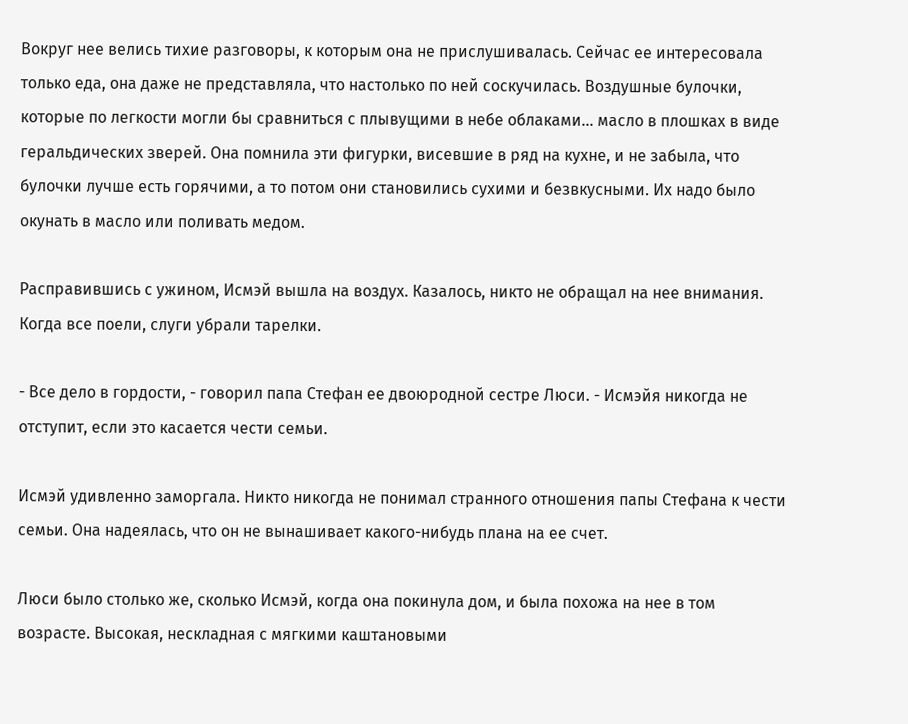Вокруг нее велись тихие разговоры, к которым она не прислушивалась. Сейчас ее интересовала только еда, она даже не представляла, что настолько по ней соскучилась. Воздушные булочки, которые по легкости могли бы сравниться с плывущими в небе облаками... масло в плошках в виде геральдических зверей. Она помнила эти фигурки, висевшие в ряд на кухне, и не забыла, что булочки лучше есть горячими, а то потом они становились сухими и безвкусными. Их надо было окунать в масло или поливать медом.

Расправившись с ужином, Исмэй вышла на воздух. Казалось, никто не обращал на нее внимания. Когда все поели, слуги убрали тарелки.

- Все дело в гордости, - говорил папа Стефан ее двоюродной сестре Люси. - Исмэйя никогда не отступит, если это касается чести семьи.

Исмэй удивленно заморгала. Никто никогда не понимал странного отношения папы Стефана к чести семьи. Она надеялась, что он не вынашивает какого-нибудь плана на ее счет.

Люси было столько же, сколько Исмэй, когда она покинула дом, и была похожа на нее в том возрасте. Высокая, нескладная с мягкими каштановыми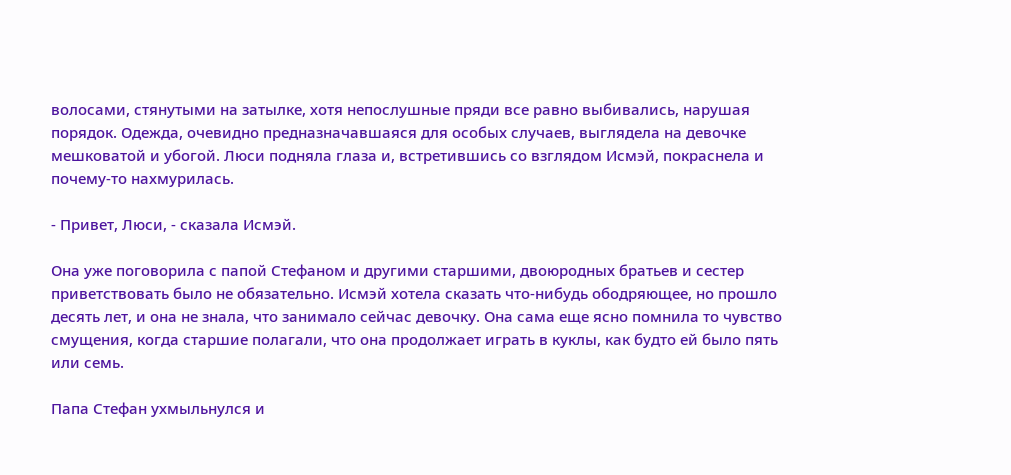волосами, стянутыми на затылке, хотя непослушные пряди все равно выбивались, нарушая порядок. Одежда, очевидно предназначавшаяся для особых случаев, выглядела на девочке мешковатой и убогой. Люси подняла глаза и, встретившись со взглядом Исмэй, покраснела и почему-то нахмурилась.

- Привет, Люси, - сказала Исмэй.

Она уже поговорила с папой Стефаном и другими старшими, двоюродных братьев и сестер приветствовать было не обязательно. Исмэй хотела сказать что-нибудь ободряющее, но прошло десять лет, и она не знала, что занимало сейчас девочку. Она сама еще ясно помнила то чувство смущения, когда старшие полагали, что она продолжает играть в куклы, как будто ей было пять или семь.

Папа Стефан ухмыльнулся и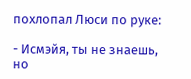похлопал Люси по руке:

- Исмэйя, ты не знаешь, но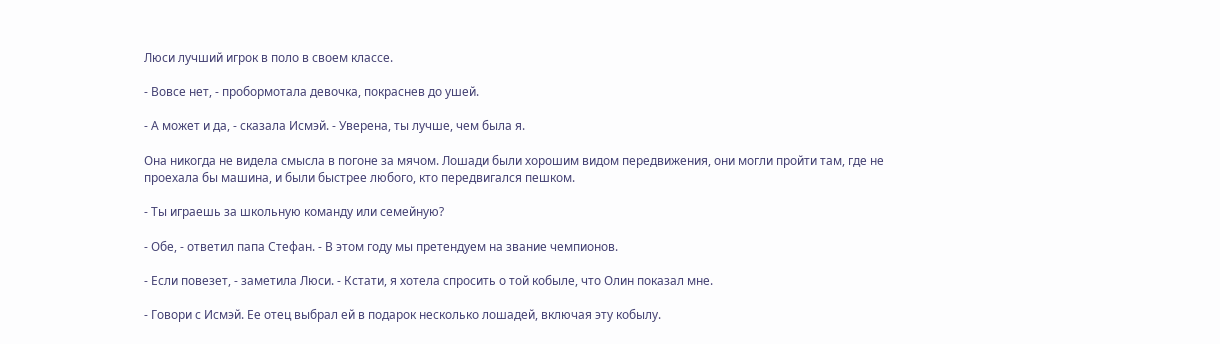Люси лучший игрок в поло в своем классе.

- Вовсе нет, - пробормотала девочка, покраснев до ушей.

- А может и да, - сказала Исмэй. - Уверена, ты лучше, чем была я.

Она никогда не видела смысла в погоне за мячом. Лошади были хорошим видом передвижения, они могли пройти там, где не проехала бы машина, и были быстрее любого, кто передвигался пешком.

- Ты играешь за школьную команду или семейную?

- Обе, - ответил папа Стефан. - В этом году мы претендуем на звание чемпионов.

- Если повезет, - заметила Люси. - Кстати, я хотела спросить о той кобыле, что Олин показал мне.

- Говори с Исмэй. Ее отец выбрал ей в подарок несколько лошадей, включая эту кобылу.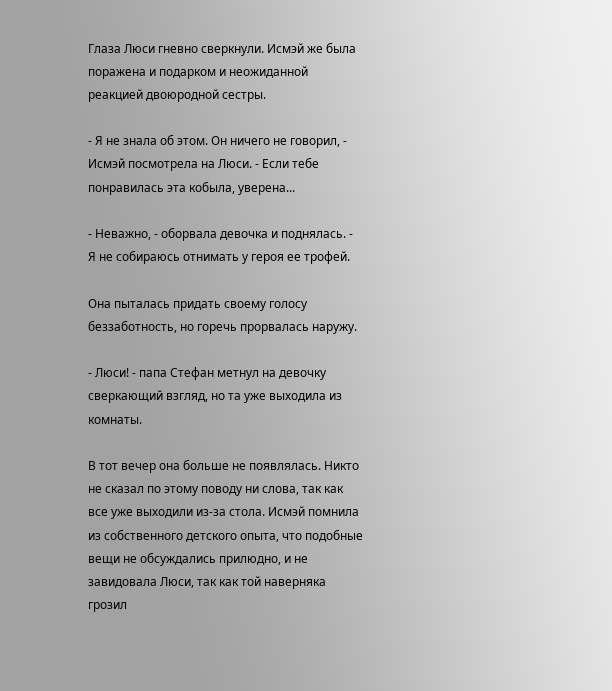Глаза Люси гневно сверкнули. Исмэй же была поражена и подарком и неожиданной реакцией двоюродной сестры.

- Я не знала об этом. Он ничего не говорил, - Исмэй посмотрела на Люси. - Если тебе понравилась эта кобыла, уверена...

- Неважно, - оборвала девочка и поднялась. - Я не собираюсь отнимать у героя ее трофей.

Она пыталась придать своему голосу беззаботность, но горечь прорвалась наружу.

- Люси! - папа Стефан метнул на девочку сверкающий взгляд, но та уже выходила из комнаты.

В тот вечер она больше не появлялась. Никто не сказал по этому поводу ни слова, так как все уже выходили из-за стола. Исмэй помнила из собственного детского опыта, что подобные вещи не обсуждались прилюдно, и не завидовала Люси, так как той наверняка грозил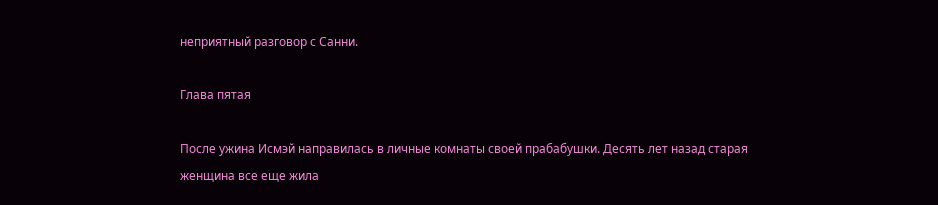неприятный разговор с Санни.

Глава пятая

После ужина Исмэй направилась в личные комнаты своей прабабушки. Десять лет назад старая женщина все еще жила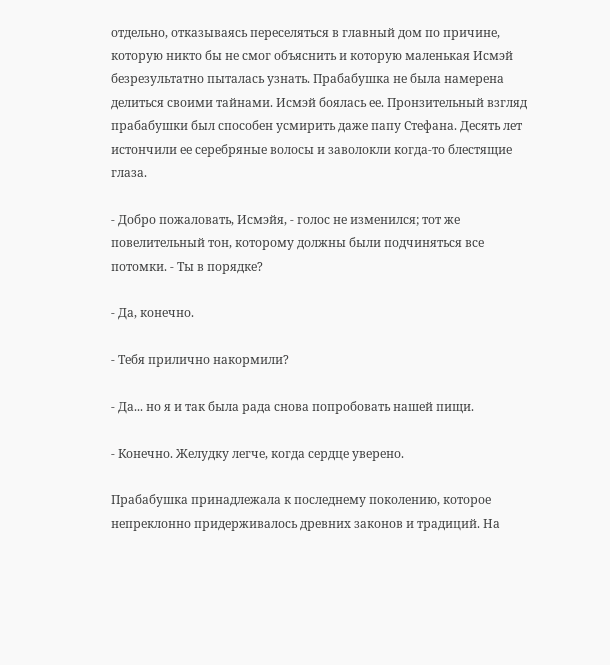отдельно, отказываясь переселяться в главный дом по причине, которую никто бы не смог объяснить и которую маленькая Исмэй безрезультатно пыталась узнать. Прабабушка не была намерена делиться своими тайнами. Исмэй боялась ее. Пронзительный взгляд прабабушки был способен усмирить даже папу Стефана. Десять лет истончили ее серебряные волосы и заволокли когда-то блестящие глаза.

- Добро пожаловать, Исмэйя, - голос не изменился; тот же повелительный тон, которому должны были подчиняться все потомки. - Ты в порядке?

- Да, конечно.

- Тебя прилично накормили?

- Да... но я и так была рада снова попробовать нашей пищи.

- Конечно. Желудку легче, когда сердце уверено.

Прабабушка принадлежала к последнему поколению, которое непреклонно придерживалось древних законов и традиций. На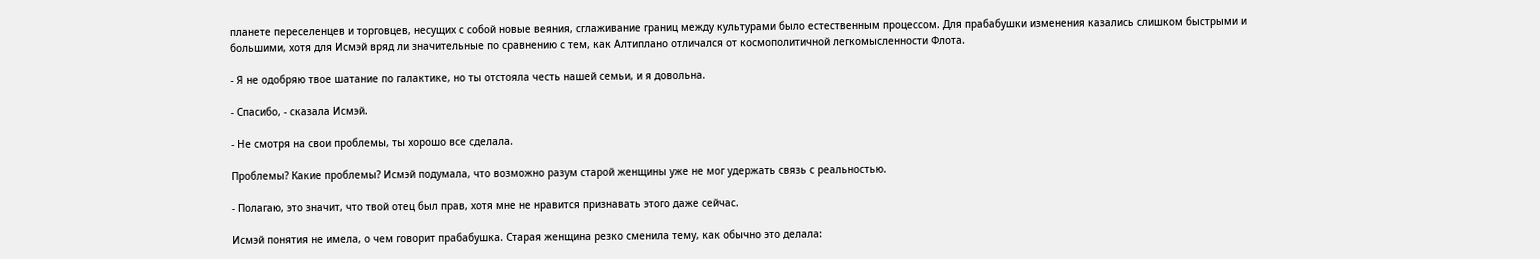планете переселенцев и торговцев, несущих с собой новые веяния, сглаживание границ между культурами было естественным процессом. Для прабабушки изменения казались слишком быстрыми и большими, хотя для Исмэй вряд ли значительные по сравнению с тем, как Алтиплано отличался от космополитичной легкомысленности Флота.

- Я не одобряю твое шатание по галактике, но ты отстояла честь нашей семьи, и я довольна.

- Спасибо, - сказала Исмэй.

- Не смотря на свои проблемы, ты хорошо все сделала.

Проблемы? Какие проблемы? Исмэй подумала, что возможно разум старой женщины уже не мог удержать связь с реальностью.

- Полагаю, это значит, что твой отец был прав, хотя мне не нравится признавать этого даже сейчас.

Исмэй понятия не имела, о чем говорит прабабушка. Старая женщина резко сменила тему, как обычно это делала: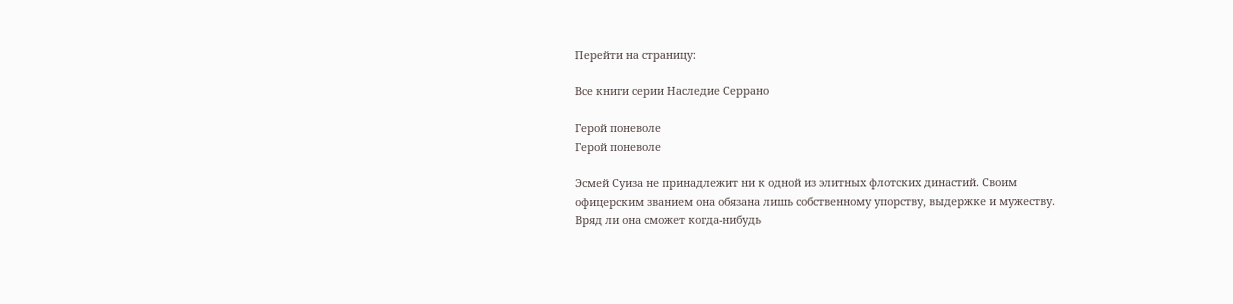Перейти на страницу:

Все книги серии Наследие Серрано

Герой поневоле
Герой поневоле

Эсмей Суиза не принадлежит ни к одной из элитных флотских династий. Своим офицерским званием она обязана лишь собственному упорству, выдержке и мужеству. Вряд ли она сможет когда-нибудь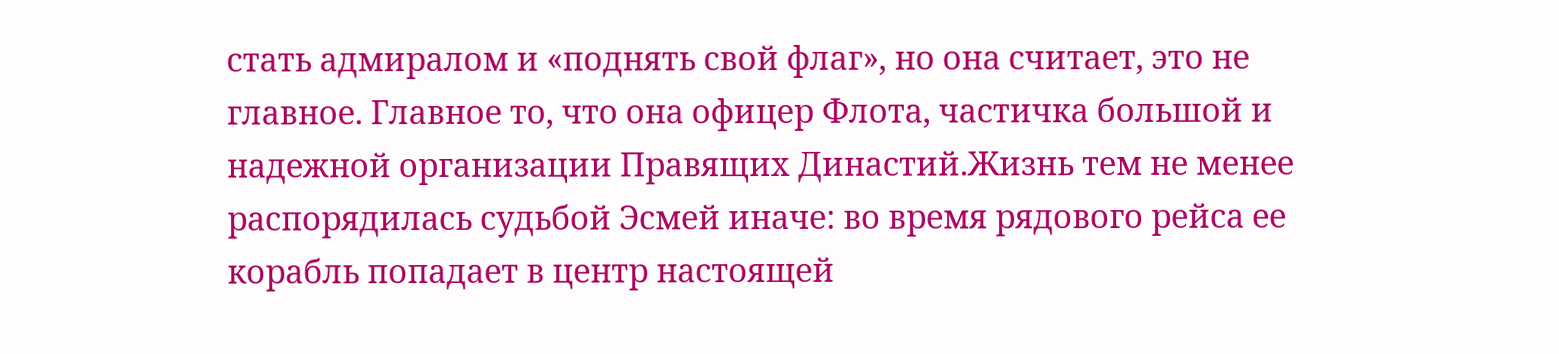стать адмиралом и «поднять свой флаг», но она считает, это не главное. Главное то, что она офицер Флота, частичка большой и надежной организации Правящих Династий.Жизнь тем не менее распорядилась судьбой Эсмей иначе: во время рядового рейса ее корабль попадает в центр настоящей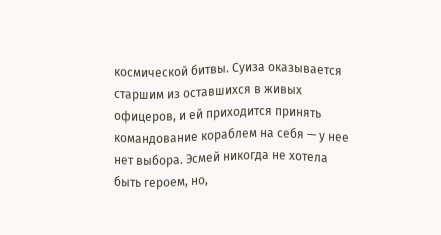космической битвы. Суиза оказывается старшим из оставшихся в живых офицеров, и ей приходится принять командование кораблем на себя — у нее нет выбора. Эсмей никогда не хотела быть героем, но,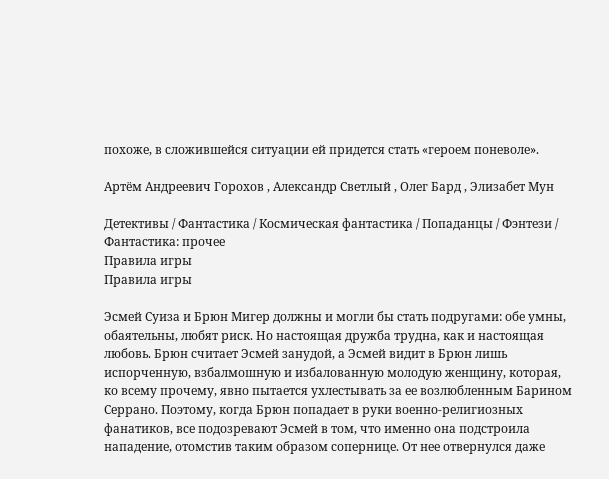похоже, в сложившейся ситуации ей придется стать «героем поневоле».

Артём Андреевич Горохов , Александр Светлый , Олег Бард , Элизабет Мун

Детективы / Фантастика / Космическая фантастика / Попаданцы / Фэнтези / Фантастика: прочее
Правила игры
Правила игры

Эсмей Суиза и Брюн Мигер должны и могли бы стать подругами: обе умны, обаятельны, любят риск. Но настоящая дружба трудна, как и настоящая любовь. Брюн считает Эсмей занудой, а Эсмей видит в Брюн лишь испорченную, взбалмошную и избалованную молодую женщину, которая, ко всему прочему, явно пытается ухлестывать за ее возлюбленным Барином Серрано. Поэтому, когда Брюн попадает в руки военно-религиозных фанатиков, все подозревают Эсмей в том, что именно она подстроила нападение, отомстив таким образом сопернице. От нее отвернулся даже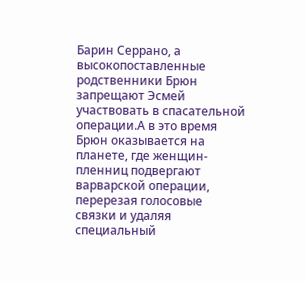Барин Серрано, а высокопоставленные родственники Брюн запрещают Эсмей участвовать в спасательной операции.А в это время Брюн оказывается на планете, где женщин-пленниц подвергают варварской операции, перерезая голосовые связки и удаляя специальный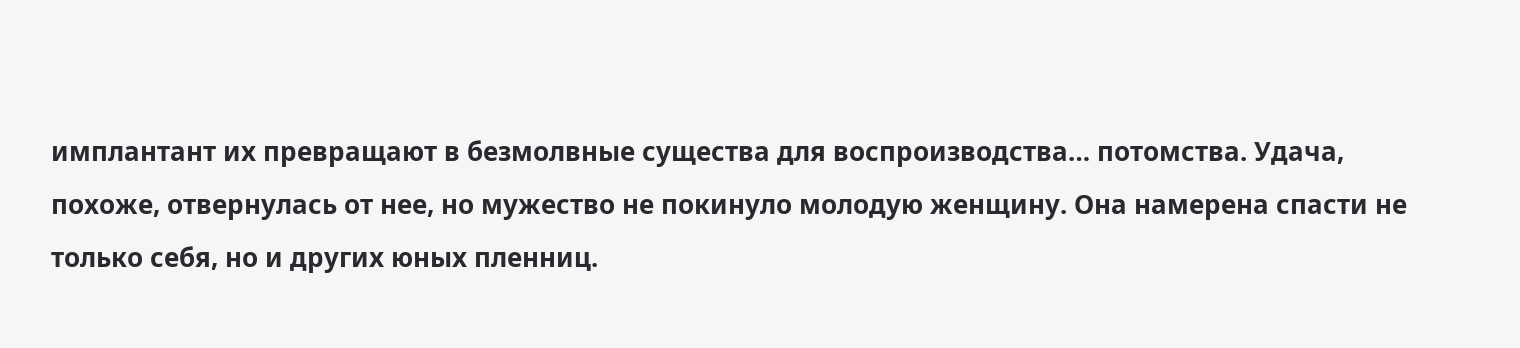имплантант их превращают в безмолвные существа для воспроизводства… потомства. Удача, похоже, отвернулась от нее, но мужество не покинуло молодую женщину. Она намерена спасти не только себя, но и других юных пленниц.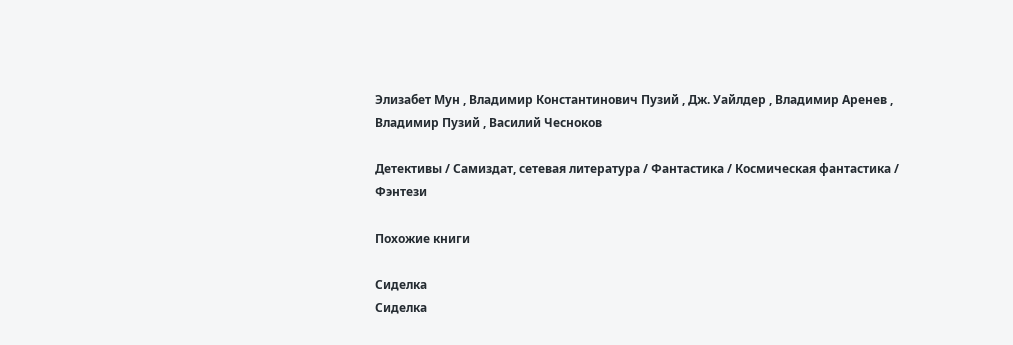Элизабет Мун , Владимир Константинович Пузий , Дж. Уайлдер , Владимир Аренев , Владимир Пузий , Василий Чесноков

Детективы / Самиздат, сетевая литература / Фантастика / Космическая фантастика / Фэнтези

Похожие книги

Сиделка
Сиделка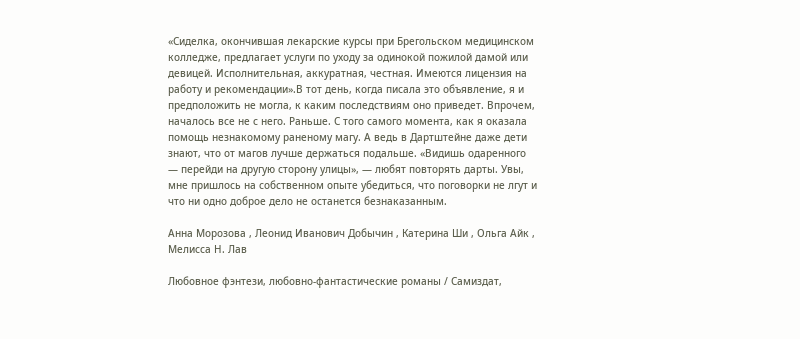«Сиделка, окончившая лекарские курсы при Брегольском медицинском колледже, предлагает услуги по уходу за одинокой пожилой дамой или девицей. Исполнительная, аккуратная, честная. Имеются лицензия на работу и рекомендации».В тот день, когда писала это объявление, я и предположить не могла, к каким последствиям оно приведет. Впрочем, началось все не с него. Раньше. С того самого момента, как я оказала помощь незнакомому раненому магу. А ведь в Дартштейне даже дети знают, что от магов лучше держаться подальше. «Видишь одаренного — перейди на другую сторону улицы», — любят повторять дарты. Увы, мне пришлось на собственном опыте убедиться, что поговорки не лгут и что ни одно доброе дело не останется безнаказанным.

Анна Морозова , Леонид Иванович Добычин , Катерина Ши , Ольга Айк , Мелисса Н. Лав

Любовное фэнтези, любовно-фантастические романы / Самиздат,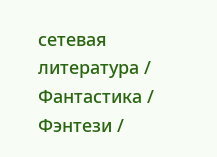сетевая литература / Фантастика / Фэнтези /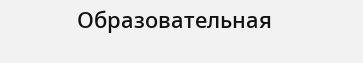Образовательная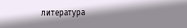литература